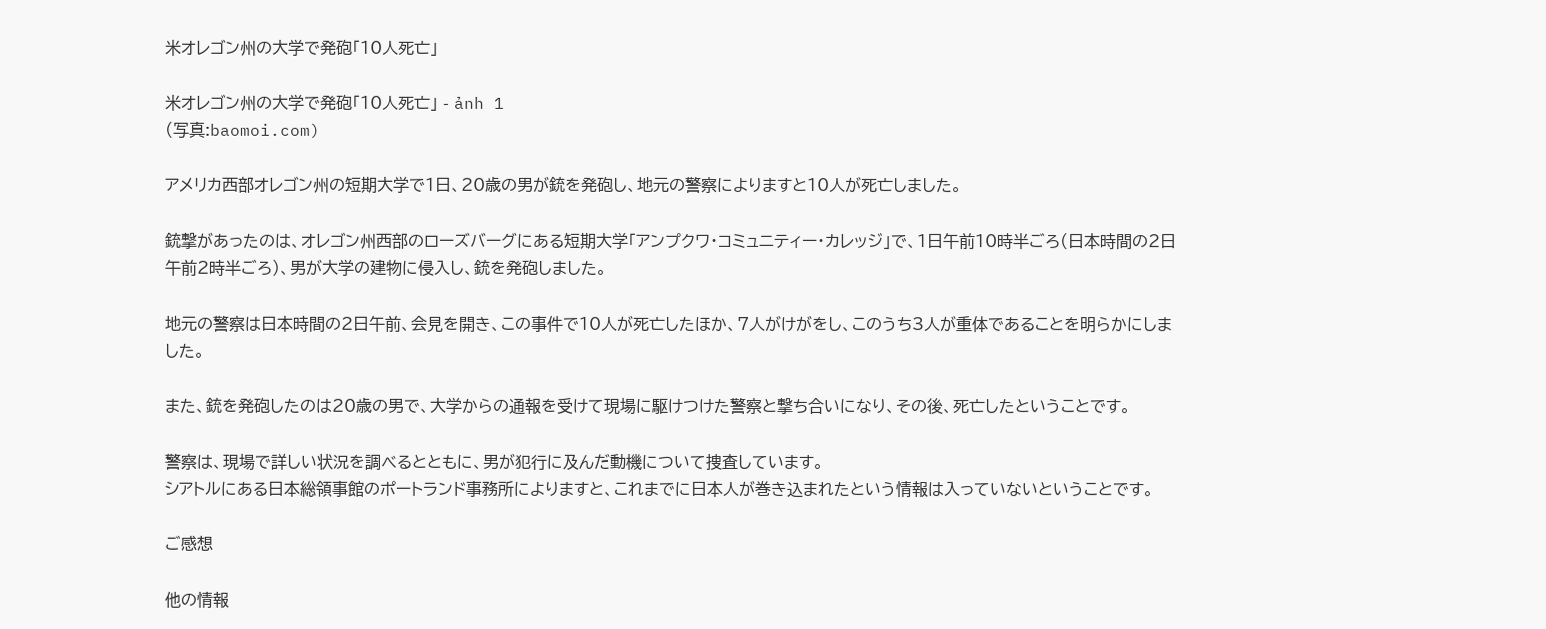米オレゴン州の大学で発砲「10人死亡」

米オレゴン州の大学で発砲「10人死亡」 - ảnh 1
(写真:baomoi.com)

アメリカ西部オレゴン州の短期大学で1日、20歳の男が銃を発砲し、地元の警察によりますと10人が死亡しました。

銃撃があったのは、オレゴン州西部のローズバーグにある短期大学「アンプクワ・コミュニティー・カレッジ」で、1日午前10時半ごろ(日本時間の2日午前2時半ごろ)、男が大学の建物に侵入し、銃を発砲しました。

地元の警察は日本時間の2日午前、会見を開き、この事件で10人が死亡したほか、7人がけがをし、このうち3人が重体であることを明らかにしました。

また、銃を発砲したのは20歳の男で、大学からの通報を受けて現場に駆けつけた警察と撃ち合いになり、その後、死亡したということです。

警察は、現場で詳しい状況を調べるとともに、男が犯行に及んだ動機について捜査しています。
シアトルにある日本総領事館のポートランド事務所によりますと、これまでに日本人が巻き込まれたという情報は入っていないということです。

ご感想

他の情報